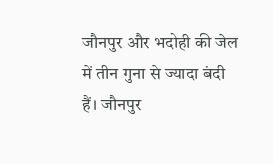जौनपुर और भदोही की जेल में तीन गुना से ज्यादा बंदी हैं। जौनपुर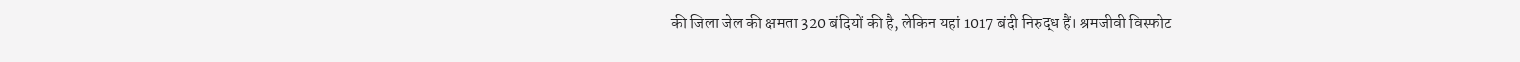की जिला जेल की क्षमता 320 बंदियों की है, लेकिन यहां 1017 बंदी निरुद्ध हैं। श्रमजीवी विस्फोट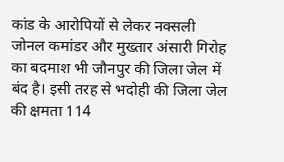कांड के आरोपियों से लेकर नक्सली जोनल कमांडर और मुख्तार अंसारी गिरोह का बदमाश भी जौनपुर की जिला जेल में बंद है। इसी तरह से भदोही की जिला जेल की क्षमता 114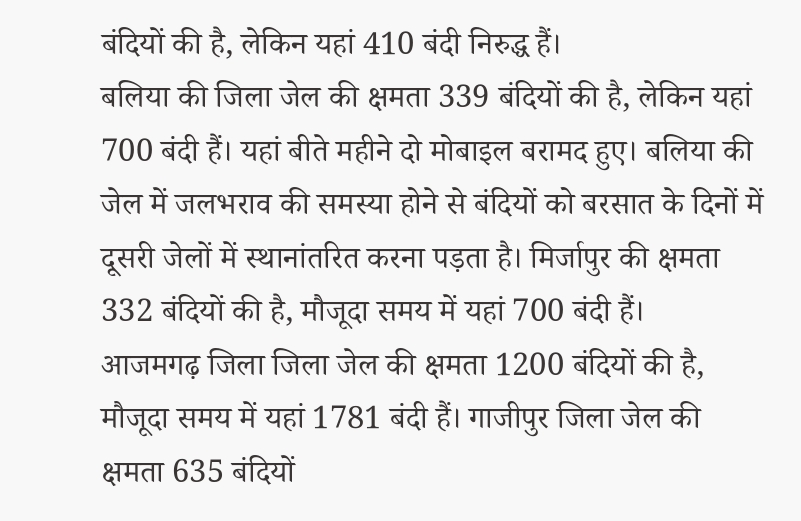बंदियों की है, लेकिन यहां 410 बंदी निरुद्ध हैं।
बलिया की जिला जेल की क्षमता 339 बंदियों की है, लेकिन यहां 700 बंदी हैं। यहां बीते महीने दो मोबाइल बरामद हुए। बलिया की जेल में जलभराव की समस्या होने से बंदियों को बरसात के दिनों में दूसरी जेलों में स्थानांतरित करना पड़ता है। मिर्जापुर की क्षमता 332 बंदियों की है, मौजूदा समय में यहां 700 बंदी हैं।
आजमगढ़ जिला जिला जेल की क्षमता 1200 बंदियों की है, मौजूदा समय में यहां 1781 बंदी हैं। गाजीपुर जिला जेल की क्षमता 635 बंदियों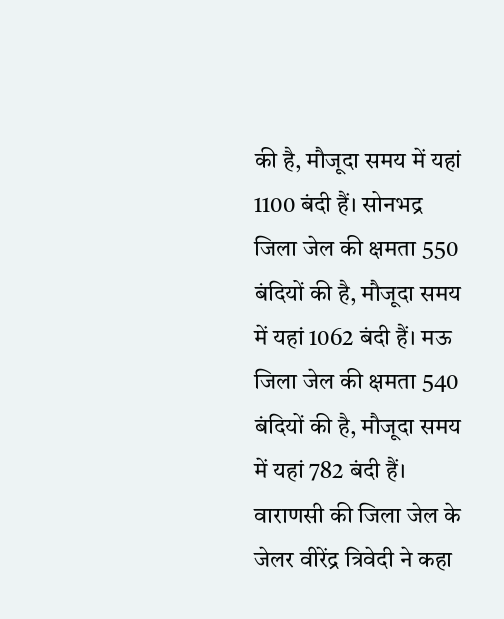की है, मौजूदा समय में यहां 1100 बंदी हैं। सोनभद्र जिला जेल की क्षमता 550 बंदियों की है, मौजूदा समय में यहां 1062 बंदी हैं। मऊ जिला जेल की क्षमता 540 बंदियों की है, मौजूदा समय में यहां 782 बंदी हैं।
वाराणसी की जिला जेल के जेलर वीरेंद्र त्रिवेदी ने कहा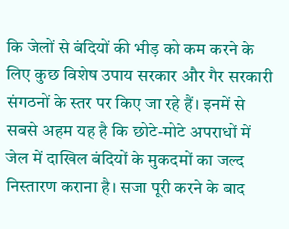कि जेलों से बंदियों की भीड़ को कम करने के लिए कुछ विशेष उपाय सरकार और गैर सरकारी संगठनों के स्तर पर किए जा रहे हैं। इनमें से सबसे अहम यह है कि छोटे-मोटे अपराधों में जेल में दाखिल बंदियों के मुकदमों का जल्द निस्तारण कराना है। सजा पूरी करने के बाद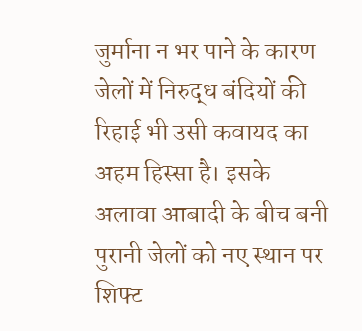जुर्माना न भर पाने के कारण जेलों में निरुद्ध बंदियों की रिहाई भी उसी कवायद का अहम हिस्सा है। इसके अलावा आबादी के बीच बनी पुरानी जेलों को नए स्थान पर शिफ्ट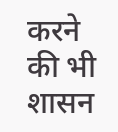करने की भी शासन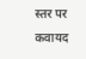स्तर पर कवायद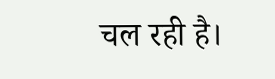चल रही है।